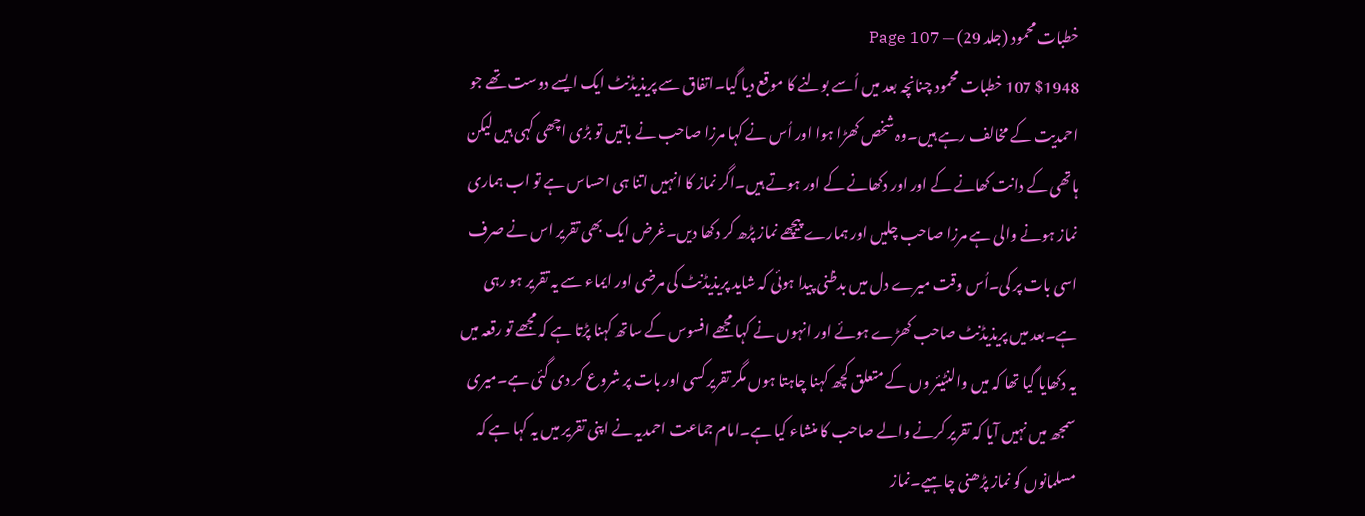خطبات محمود (جلد 29) — Page 107
$1948 107 خطبات محمود چنانچہ بعد میں اُسے بولنے کا موقع دیا گیا۔اتفاق سے پریذیڈنٹ ایک ایسے دوست تھے جو احمدیت کے مخالف رہے ہیں۔وہ شخص کھڑا ہوا اور اُس نے کہا مرزا صاحب نے باتیں تو بڑی اچھی کہی ہیں لیکن ہاتھی کے دانت کھانے کے اور اور دکھانے کے اور ہوتے ہیں۔اگر نماز کا انہیں اتنا ہی احساس ہے تو اب ہماری نماز ہونے والی ہے مرزا صاحب چلیں اور ہمارے پیچھے نماز پڑھ کر دکھا دیں۔غرض ایک بھی تقریر اس نے صرف اسی بات پر کی۔اُس وقت میرے دل میں بدظنی پیدا ہوئی کہ شاید پریذیڈنٹ کی مرضی اور ایماء سے یہ تقریر ہو رہی ہے۔بعد میں پریذیڈنٹ صاحب کھڑے ہوئے اور انہوں نے کہا مجھے افسوس کے ساتھ کہنا پڑتا ہے کہ مجھے تو رقعہ میں یہ دکھایا گیا تھا کہ میں والنٹیئر وں کے متعلق کچھ کہنا چاہتا ہوں مگر تقریر کسی اور بات پر شروع کر دی گئی ہے۔میری سمجھ میں نہیں آیا کہ تقریر کرنے والے صاحب کا منشاء کیا ہے۔امام جماعت احمدیہ نے اپنی تقریر میں یہ کہا ہے کہ مسلمانوں کو نماز پڑھنی چاہیے۔نماز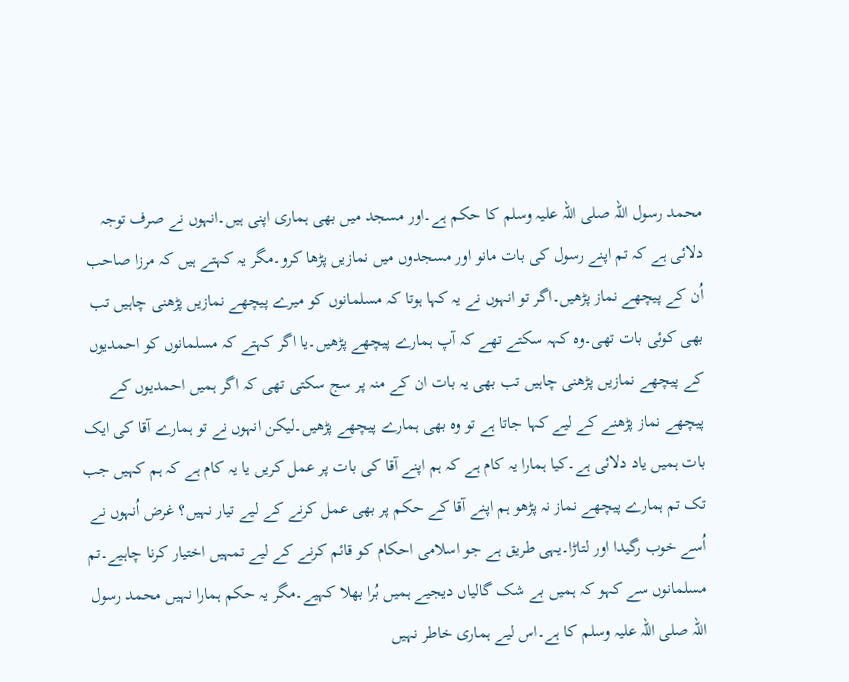محمد رسول اللہ صلی اللہ علیہ وسلم کا حکم ہے۔اور مسجد میں بھی ہماری اپنی ہیں۔انہوں نے صرف توجہ دلائی ہے کہ تم اپنے رسول کی بات مانو اور مسجدوں میں نمازیں پڑھا کرو۔مگر یہ کہتے ہیں کہ مرزا صاحب اُن کے پیچھے نماز پڑھیں۔اگر تو انہوں نے یہ کہا ہوتا کہ مسلمانوں کو میرے پیچھے نمازیں پڑھنی چاہیں تب بھی کوئی بات تھی۔وہ کہہ سکتے تھے کہ آپ ہمارے پیچھے پڑھیں۔یا اگر کہتے کہ مسلمانوں کو احمدیوں کے پیچھے نمازیں پڑھنی چاہیں تب بھی یہ بات ان کے منہ پر سج سکتی تھی کہ اگر ہمیں احمدیوں کے پیچھے نماز پڑھنے کے لیے کہا جاتا ہے تو وہ بھی ہمارے پیچھے پڑھیں۔لیکن انہوں نے تو ہمارے آقا کی ایک بات ہمیں یاد دلائی ہے۔کیا ہمارا یہ کام ہے کہ ہم اپنے آقا کی بات پر عمل کریں یا یہ کام ہے کہ ہم کہیں جب تک تم ہمارے پیچھے نماز نہ پڑھو ہم اپنے آقا کے حکم پر بھی عمل کرنے کے لیے تیار نہیں؟ غرض اُنہوں نے اُسے خوب رگیدا اور لتاڑا۔یہی طریق ہے جو اسلامی احکام کو قائم کرنے کے لیے تمہیں اختیار کرنا چاہیے۔تم مسلمانوں سے کہو کہ ہمیں بے شک گالیاں دیجیے ہمیں بُرا بھلا کہیے۔مگر یہ حکم ہمارا نہیں محمد رسول اللہ صلی اللہ علیہ وسلم کا ہے۔اس لیے ہماری خاطر نہیں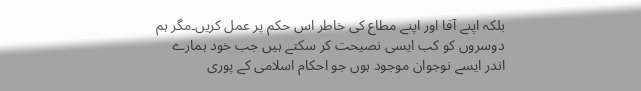بلکہ اپنے آقا اور اپنے مطاع کی خاطر اس حکم پر عمل کریں۔مگر ہم دوسروں کو کب ایسی نصیحت کر سکتے ہیں جب خود ہمارے اندر ایسے نوجوان موجود ہوں جو احکام اسلامی کے پوری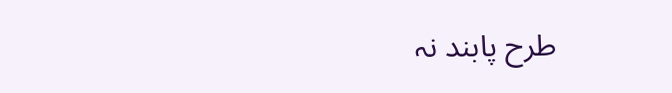طرح پابند نہ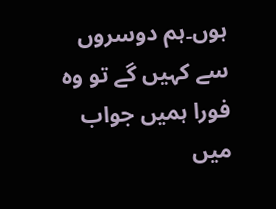ہوں۔ہم دوسروں سے کہیں گے تو وہ فورا ہمیں جواب میں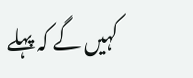کہیں گے کہ پہلے